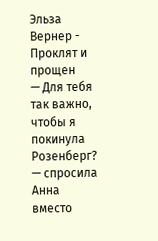Эльза Вернер - Проклят и прощен
— Для тебя так важно, чтобы я покинула Розенберг? — спросила Анна вместо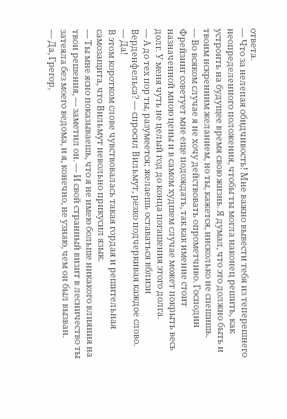ответа.
— Что за нелепая обидчивость! Мне важно вывести тебя из теперешнего неопределенного положения, чтобы ты могла наконец решить, как устроить на будущее время свою жизнь. Я думал, что это должно быть и твоим искренним желанием, но ты, кажется, нисколько не спешишь.
— Во всяком случае я не хочу действовать опрометчиво. Господин Фрейзинг советует мне еще подождать, так как имение стоит назначенной мною цены и в самом худшем случае может покрыть весь долг. У меня чуть не целый год до конца погашения этого долга.
— А до тех пор ты, разумеется; желаешь оставаться вблизи Верденфельса? — спросил Вильмут, резко подчеркивая каждое слово.
— Да!
В этом коротком слове чувствовалась такая гордая и решительная самозащита, что Вильмут невольно прикусил язык.
— Ты мне ясно показываешь, что я не имею больше никакого влияния на твои решения, — заметил он. — И свой странный визит в лесничество ты затеяла без моего ведома, и я, конечно, не узнаю, чем он был вызван.
— Да, Грегор,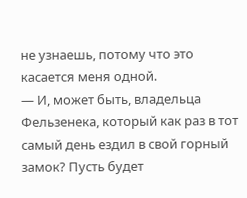не узнаешь, потому что это касается меня одной.
— И, может быть, владельца Фельзенека, который как раз в тот самый день ездил в свой горный замок? Пусть будет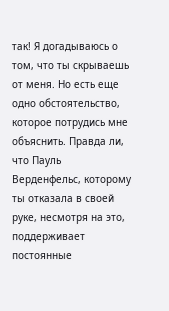так! Я догадываюсь о том, что ты скрываешь от меня. Но есть еще одно обстоятельство, которое потрудись мне объяснить. Правда ли, что Пауль Верденфельс, которому ты отказала в своей руке, несмотря на это, поддерживает постоянные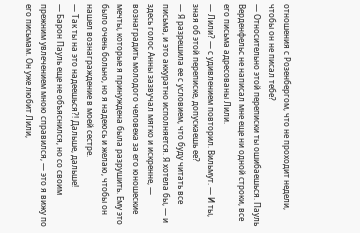отношения с Розенбергом, что не проходит недели, чтобы он не писал тебе?
— Относительно этой переписки ты ошибаешься. Пауль Верденфельс не написал мне еще ни одной строки, все его письма адресованы Лили.
— Лили? — с удивлением повторил. Вильмут. — И ты, зная об этой переписке, допускаешь ее?
— Я разрешила ее с условием, что буду читать все письма, и это аккуратно исполняется. Я хотела бы, — и здесь голос Анны зазвучал мягко и искренне, — вознаградить молодого человека за его юношеские мечты, которые я принуждена была разрушить. Ему это было очень больно, но я надеюсь и желаю, чтобы он нашел вознаграждение в моей сестре.
— Так ты на это надеешься?! Дальше, дальше!
— Барон Пауль еще не объяснился, но со своим прежним увлечением мною справился, — это я вижу по его письмам. Он уже любит Лили,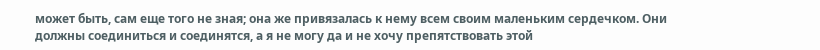может быть, сам еще того не зная; она же привязалась к нему всем своим маленьким сердечком. Они должны соединиться и соединятся, а я не могу да и не хочу препятствовать этой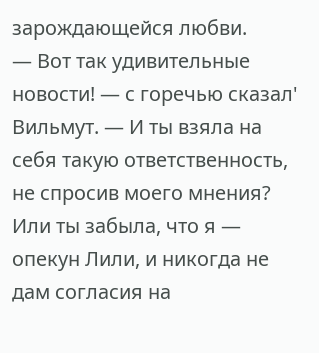зарождающейся любви.
— Вот так удивительные новости! — с горечью сказал' Вильмут. — И ты взяла на себя такую ответственность, не спросив моего мнения? Или ты забыла, что я — опекун Лили, и никогда не дам согласия на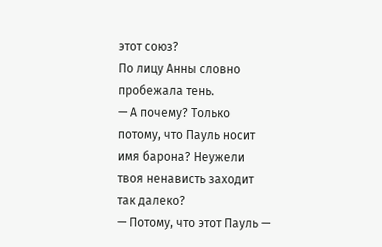этот союз?
По лицу Анны словно пробежала тень.
— А почему? Только потому, что Пауль носит имя барона? Неужели твоя ненависть заходит так далеко?
— Потому, что этот Пауль —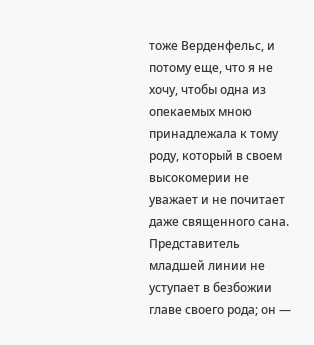тоже Верденфельс, и потому еще, что я не хочу, чтобы одна из опекаемых мною принадлежала к тому роду, который в своем высокомерии не уважает и не почитает даже священного сана. Представитель младшей линии не уступает в безбожии главе своего рода; он —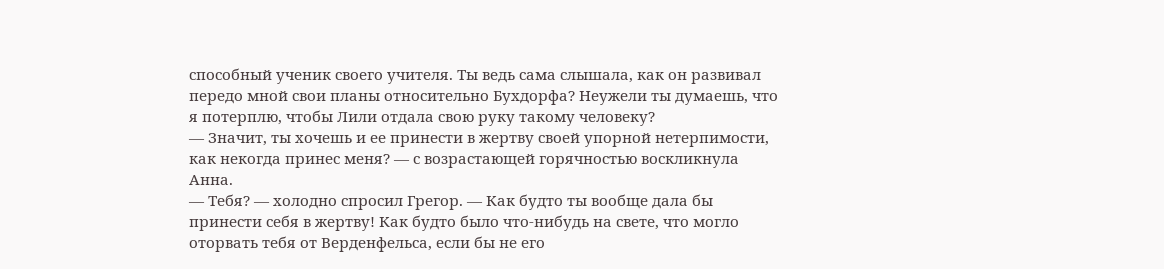способный ученик своего учителя. Ты ведь сама слышала, как он развивал передо мной свои планы относительно Бухдорфа? Неужели ты думаешь, что я потерплю, чтобы Лили отдала свою руку такому человеку?
— Значит, ты хочешь и ее принести в жертву своей упорной нетерпимости, как некогда принес меня? — с возрастающей горячностью воскликнула Анна.
— Тебя? — холодно спросил Грегор. — Как будто ты вообще дала бы принести себя в жертву! Как будто было что-нибудь на свете, что могло оторвать тебя от Верденфельса, если бы не его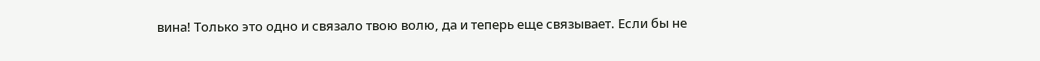вина! Только это одно и связало твою волю, да и теперь еще связывает. Если бы не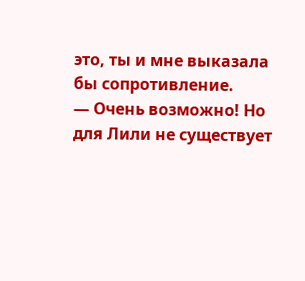это, ты и мне выказала бы сопротивление.
— Очень возможно! Но для Лили не существует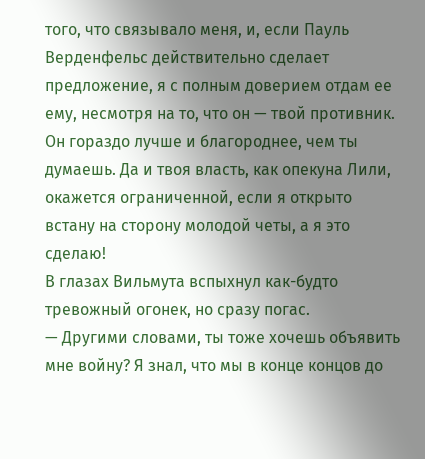того, что связывало меня, и, если Пауль Верденфельс действительно сделает предложение, я с полным доверием отдам ее ему, несмотря на то, что он — твой противник. Он гораздо лучше и благороднее, чем ты думаешь. Да и твоя власть, как опекуна Лили, окажется ограниченной, если я открыто встану на сторону молодой четы, а я это сделаю!
В глазах Вильмута вспыхнул как-будто тревожный огонек, но сразу погас.
— Другими словами, ты тоже хочешь объявить мне войну? Я знал, что мы в конце концов до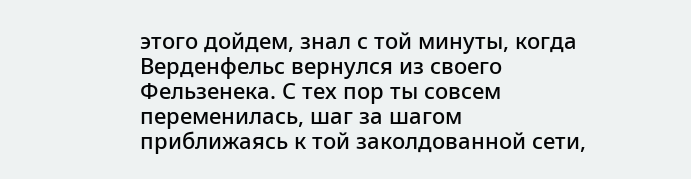этого дойдем, знал с той минуты, когда Верденфельс вернулся из своего Фельзенека. С тех пор ты совсем переменилась, шаг за шагом приближаясь к той заколдованной сети,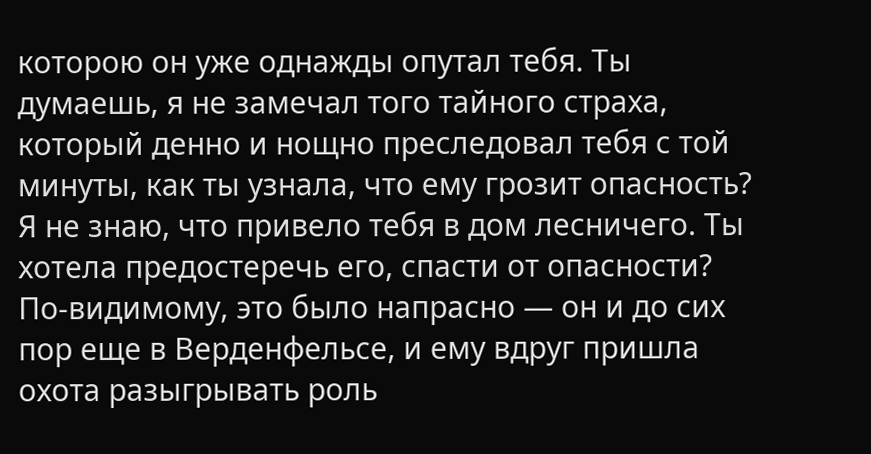которою он уже однажды опутал тебя. Ты думаешь, я не замечал того тайного страха, который денно и нощно преследовал тебя с той минуты, как ты узнала, что ему грозит опасность? Я не знаю, что привело тебя в дом лесничего. Ты хотела предостеречь его, спасти от опасности? По-видимому, это было напрасно — он и до сих пор еще в Верденфельсе, и ему вдруг пришла охота разыгрывать роль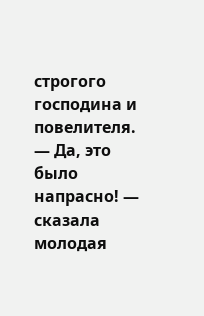строгого господина и повелителя.
— Да, это было напрасно! — сказала молодая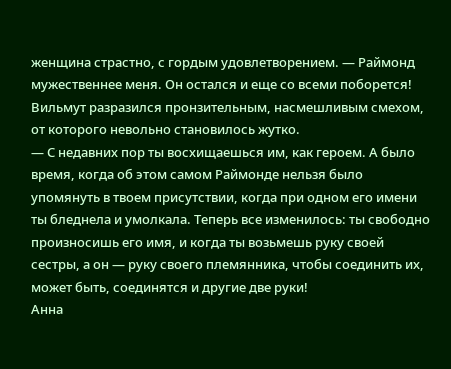женщина страстно, с гордым удовлетворением. — Раймонд мужественнее меня. Он остался и еще со всеми поборется!
Вильмут разразился пронзительным, насмешливым смехом, от которого невольно становилось жутко.
— С недавних пор ты восхищаешься им, как героем. А было время, когда об этом самом Раймонде нельзя было упомянуть в твоем присутствии, когда при одном его имени ты бледнела и умолкала. Теперь все изменилось: ты свободно произносишь его имя, и когда ты возьмешь руку своей сестры, а он — руку своего племянника, чтобы соединить их, может быть, соединятся и другие две руки!
Анна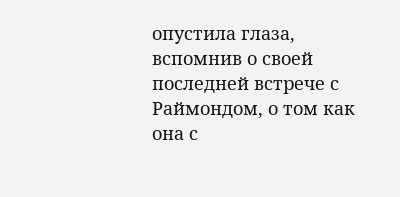опустила глаза, вспомнив о своей последней встрече с Раймондом, о том как она с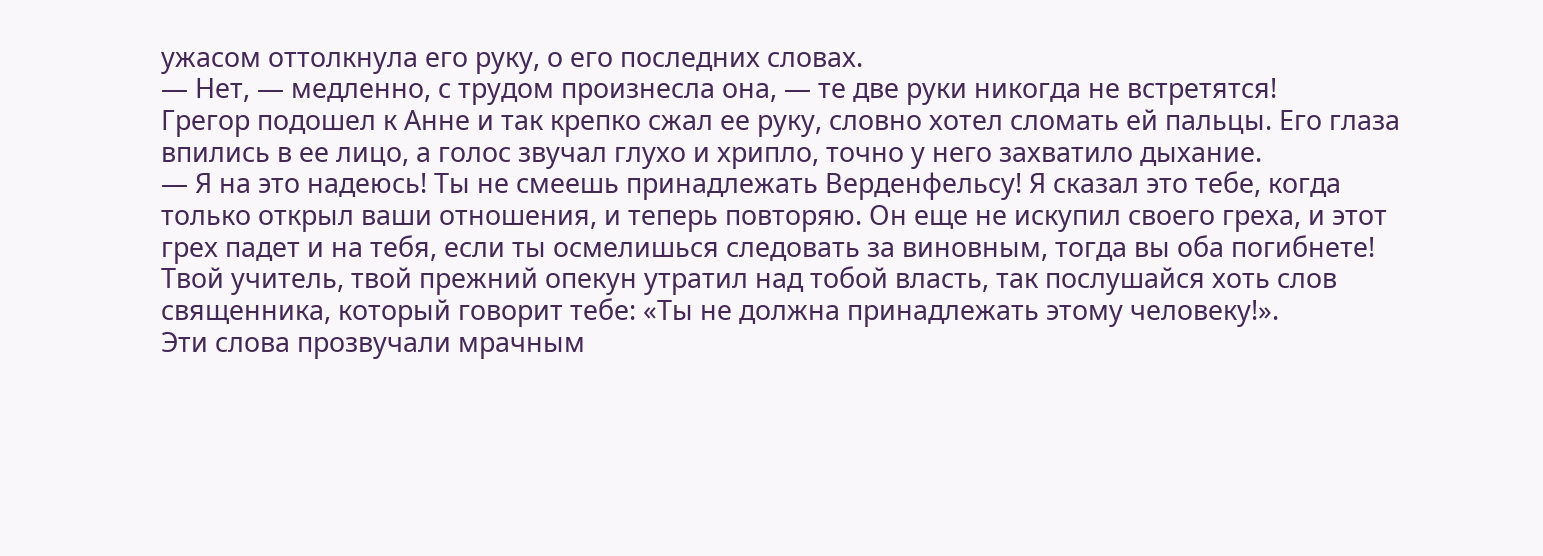ужасом оттолкнула его руку, о его последних словах.
— Нет, — медленно, с трудом произнесла она, — те две руки никогда не встретятся!
Грегор подошел к Анне и так крепко сжал ее руку, словно хотел сломать ей пальцы. Его глаза впились в ее лицо, а голос звучал глухо и хрипло, точно у него захватило дыхание.
— Я на это надеюсь! Ты не смеешь принадлежать Верденфельсу! Я сказал это тебе, когда только открыл ваши отношения, и теперь повторяю. Он еще не искупил своего греха, и этот грех падет и на тебя, если ты осмелишься следовать за виновным, тогда вы оба погибнете! Твой учитель, твой прежний опекун утратил над тобой власть, так послушайся хоть слов священника, который говорит тебе: «Ты не должна принадлежать этому человеку!».
Эти слова прозвучали мрачным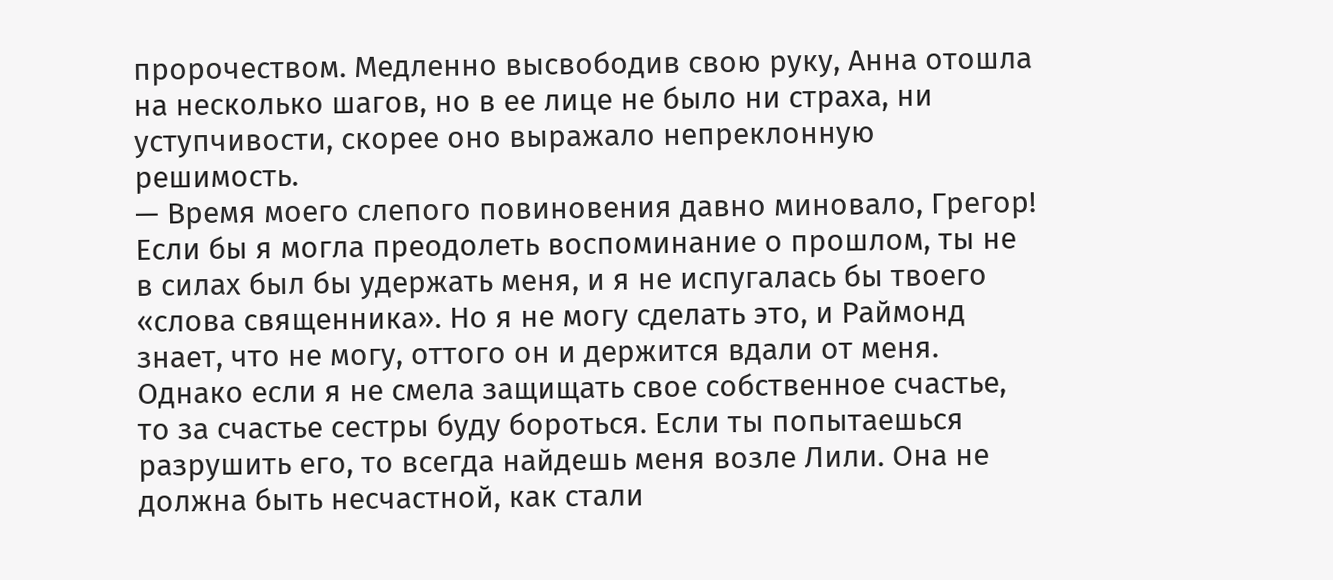пророчеством. Медленно высвободив свою руку, Анна отошла на несколько шагов, но в ее лице не было ни страха, ни уступчивости, скорее оно выражало непреклонную решимость.
— Время моего слепого повиновения давно миновало, Грегор! Если бы я могла преодолеть воспоминание о прошлом, ты не в силах был бы удержать меня, и я не испугалась бы твоего «слова священника». Но я не могу сделать это, и Раймонд знает, что не могу, оттого он и держится вдали от меня. Однако если я не смела защищать свое собственное счастье, то за счастье сестры буду бороться. Если ты попытаешься разрушить его, то всегда найдешь меня возле Лили. Она не должна быть несчастной, как стали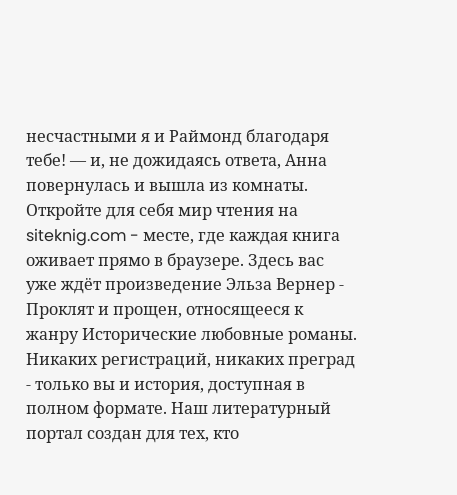несчастными я и Раймонд благодаря тебе! — и, не дожидаясь ответа, Анна повернулась и вышла из комнаты.
Откройте для себя мир чтения на siteknig.com - месте, где каждая книга оживает прямо в браузере. Здесь вас уже ждёт произведение Эльза Вернер - Проклят и прощен, относящееся к жанру Исторические любовные романы. Никаких регистраций, никаких преград - только вы и история, доступная в полном формате. Наш литературный портал создан для тех, кто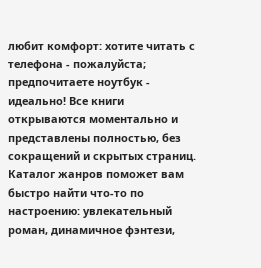любит комфорт: хотите читать с телефона - пожалуйста; предпочитаете ноутбук - идеально! Все книги открываются моментально и представлены полностью, без сокращений и скрытых страниц. Каталог жанров поможет вам быстро найти что-то по настроению: увлекательный роман, динамичное фэнтези,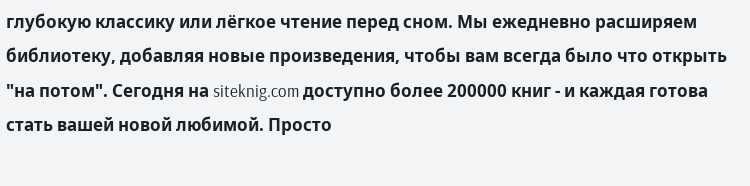глубокую классику или лёгкое чтение перед сном. Мы ежедневно расширяем библиотеку, добавляя новые произведения, чтобы вам всегда было что открыть "на потом". Сегодня на siteknig.com доступно более 200000 книг - и каждая готова стать вашей новой любимой. Просто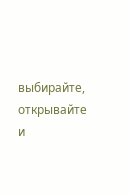выбирайте, открывайте и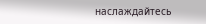наслаждайтесь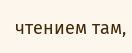чтением там,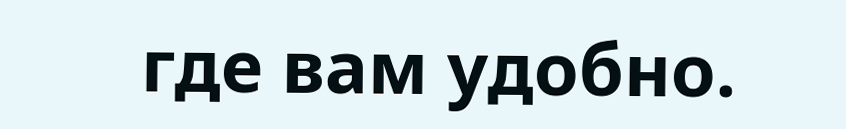где вам удобно.